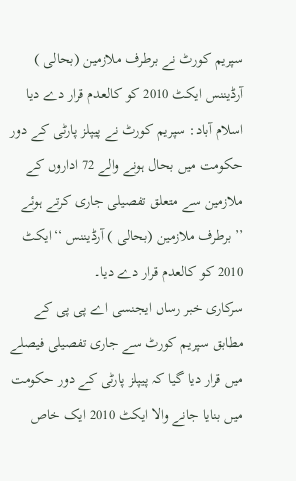سپریم کورٹ نے برطرف ملازمین (بحالی ) آرڈیننس ایکٹ 2010 کو کالعدم قرار دے دیا
اسلام آباد: سپریم کورٹ نے پیپلز پارٹی کے دور حکومت میں بحال ہونے والے 72 اداروں کے ملازمین سے متعلق تفصیلی جاری کرتے ہوئے ’’برطرف ملازمین (بحالی ) آرڈیننس ‘‘ایکٹ 2010 کو کالعدم قرار دے دیا۔
سرکاری خبر رساں ایجنسی اے پی پی کے مطابق سپریم کورٹ سے جاری تفصیلی فیصلے میں قرار دیا گیا کہ پیپلز پارٹی کے دور حکومت میں بنایا جانے والا ایکٹ 2010 ایک خاص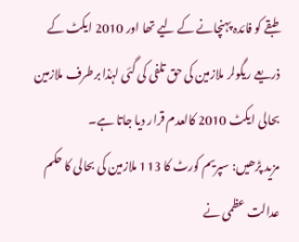طبقے کو فائدہ پہنچانے کے لیے تھا اور 2010 ایکٹ کے ذریعے ریگولر ملازمین کی حق تلفی کی گئی لہٰذا برطرف ملازمین بحالی ایکٹ 2010 کالعدم قرار دیا جاتا ہے۔
مزید پڑھیں: سپریم کورٹ کا 113 ملازمین کی بحالی کا حکم
عدالت عظمی نے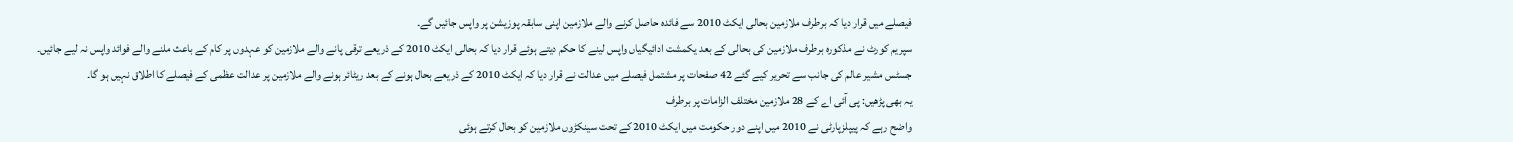فیصلے میں قرار دیا کہ برطرف ملازمین بحالی ایکٹ 2010 سے فائدہ حاصل کرنے والے ملازمین اپنی سابقہ پوزیشن پر واپس جائیں گے۔
سپریم کورٹ نے مذکورہ برطرف ملازمین کی بحالی کے بعد یکمشت ادائیگیاں واپس لینے کا حکم دیتے ہوئے قرار دیا کہ بحالی ایکٹ 2010 کے ذریعے ترقی پانے والے ملازمین کو عہدوں پر کام کے باعث ملنے والے فوائد واپس نہ لیے جائیں۔
جسٹس مشیر عالم کی جانب سے تحریر کیے گئے 42 صفحات پر مشتمل فیصلے میں عدالت نے قرار دیا کہ ایکٹ 2010 کے ذریعے بحال ہونے کے بعد ریٹائر ہونے والے ملازمین پر عدالت عظمی کے فیصلے کا اطلاق نہیں ہو گا۔
یہ بھی پڑھیں: پی آئی اے کے 28 ملازمین مختلف الزامات پر برطرف
واضح رہے کہ پیپلزپارٹی نے 2010 میں اپنے دور حکومت میں ایکٹ 2010 کے تحت سینکڑوں ملازمین کو بحال کرتے ہوئی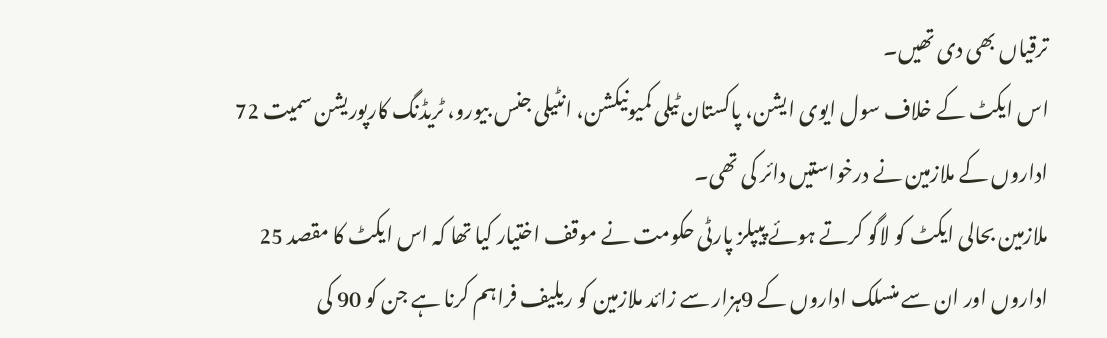ترقیاں بھی دی تھیں۔
اس ایکٹ کے خلاف سول ایوی ایشن، پاکستان ٹیلی کمیونیکشن، انٹیلی جنس بیورو، ٹریڈنگ کارپوریشن سمیت 72 اداروں کے ملازمین نے درخواستیں دائر کی تھی۔
ملازمین بحالی ایکٹ کو لاگو کرتے ہوئے پیپلز پارٹی حکومت نے موقف اختیار کیا تھا کہ اس ایکٹ کا مقصد 25 اداروں اور ان سے منسلک اداروں کے 9ہزار سے زائد ملازمین کو ریلیف فراہم کرنا ہے جن کو 90 کی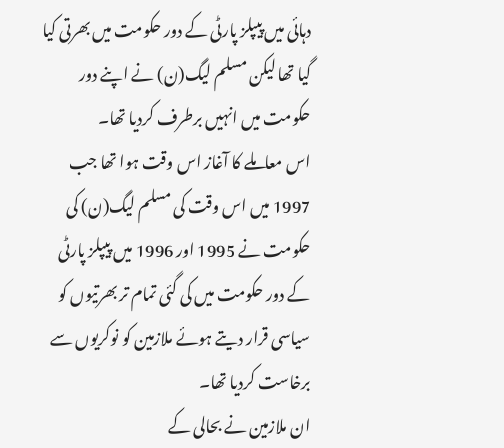دہائی میں پیپلز پارٹی کے دور حکومت میں بھرتی کیا گیا تھا لیکن مسلم لیگ(ن) نے اپنے دور حکومت میں انہیں برطرف کردیا تھا۔
اس معاملے کا آغاز اس وقت ہوا تھا جب 1997 میں اس وقت کی مسلم لیگ(ن) کی حکومت نے 1995 اور 1996 میں پیپلز پارٹی کے دور حکومت میں کی گئی تمام تر بھرتیوں کو سیاسی قرار دیتے ہوئے ملازمین کو نوکریوں سے برخاست کردیا تھا۔
ان ملازمین نے بحالی کے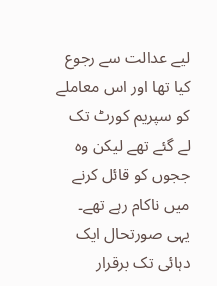لیے عدالت سے رجوع کیا تھا اور اس معاملے کو سپریم کورٹ تک لے گئے تھے لیکن وہ ججوں کو قائل کرنے میں ناکام رہے تھے۔
یہی صورتحال ایک دہائی تک برقرار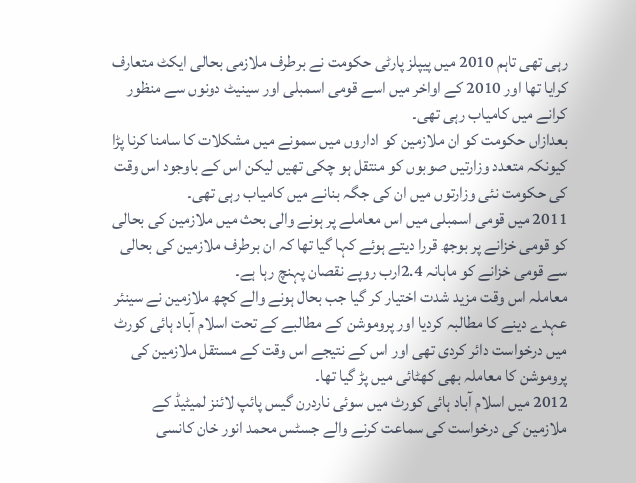رہی تھی تاہم 2010 میں پیپلز پارٹی حکومت نے برطرف ملازمی بحالی ایکٹ متعارف کرایا تھا اور 2010 کے اواخر میں اسے قومی اسمبلی اور سینیٹ دونوں سے منظور کرانے میں کامیاب رہی تھی۔
بعدازاں حکومت کو ان ملازمین کو اداروں میں سمونے میں مشکلات کا سامنا کرنا پڑا کیونکہ متعدد وزارتیں صوبوں کو منتقل ہو چکی تھیں لیکن اس کے باوجود اس وقت کی حکومت نئی وزارتوں میں ان کی جگہ بنانے میں کامیاب رہی تھی۔
2011 میں قومی اسمبلی میں اس معاملے پر ہونے والی بحث میں ملازمین کی بحالی کو قومی خزانے پر بوجھ قررا دیتے ہوئے کہا گیا تھا کہ ان برطرف ملازمین کی بحالی سے قومی خزانے کو ماہانہ 2.4ارب روپے نقصان پہنچ رہا ہے۔
معاملہ اس وقت مزید شدت اختیار کر گیا جب بحال ہونے والے کچھ ملازمین نے سینئر عہدے دینے کا مطالبہ کردیا اور پروموشن کے مطالبے کے تحت اسلام آباد ہائی کورٹ میں درخواست دائر کردی تھی اور اس کے نتیجے اس وقت کے مستقل ملازمین کی پروموشن کا معاملہ بھی کھٹائی میں پڑ گیا تھا۔
2012 میں اسلام آباد ہائی کورٹ میں سوئی ناردرن گیس پائپ لائنز لمیٹیڈ کے ملازمین کی درخواست کی سماعت کرنے والے جسٹس محمد انور خان کانسی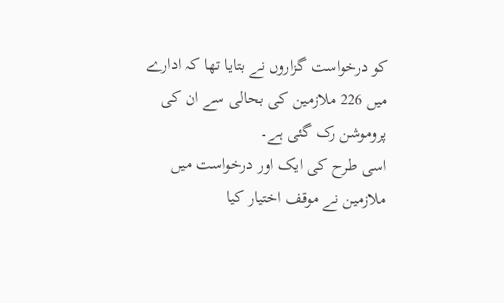کو درخواست گزاروں نے بتایا تھا کہ ادارے میں 226 ملازمین کی بحالی سے ان کی پروموشن رک گئی ہے۔
اسی طرح کی ایک اور درخواست میں ملازمین نے موقف اختیار کیا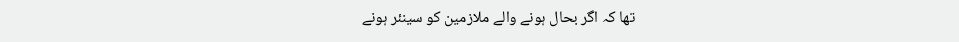تھا کہ اگر بحال ہونے والے ملازمین کو سینئر ہونے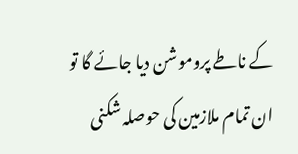کے ناطے پروموشن دیا جائے گا تو ان تمام ملازمین کی حوصلہ شکنی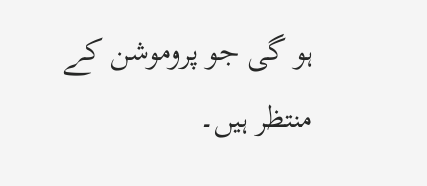ہو گی جو پروموشن کے منتظر ہیں۔